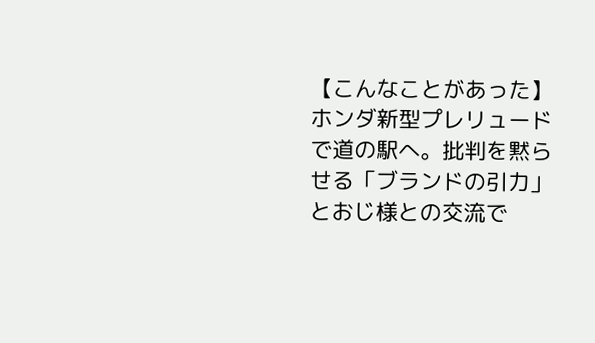【こんなことがあった】ホンダ新型プレリュードで道の駅へ。批判を黙らせる「ブランドの引力」とおじ様との交流で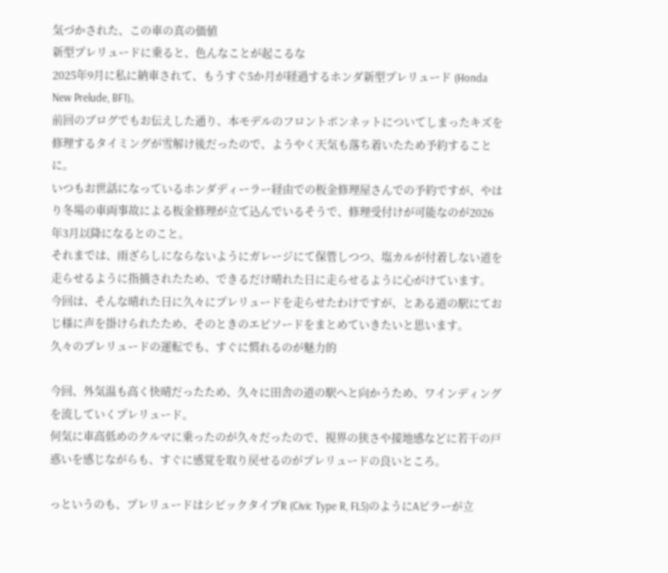気づかされた、この車の真の価値
新型プレリュードに乗ると、色んなことが起こるな
2025年9月に私に納車されて、もうすぐ5か月が経過するホンダ新型プレリュード (Honda New Prelude, BF1)。
前回のブログでもお伝えした通り、本モデルのフロントボンネットについてしまったキズを修理するタイミングが雪解け後だったので、ようやく天気も落ち着いたため予約することに。
いつもお世話になっているホンダディーラー経由での板金修理屋さんでの予約ですが、やはり冬場の車両事故による板金修理が立て込んでいるそうで、修理受付けが可能なのが2026年3月以降になるとのこと。
それまでは、雨ざらしにならないようにガレージにて保管しつつ、塩カルが付着しない道を走らせるように指摘されたため、できるだけ晴れた日に走らせるように心がけています。
今回は、そんな晴れた日に久々にプレリュードを走らせたわけですが、とある道の駅にておじ様に声を掛けられたため、そのときのエピソードをまとめていきたいと思います。
久々のプレリュードの運転でも、すぐに慣れるのが魅力的

今回、外気温も高く快晴だったため、久々に田舎の道の駅へと向かうため、ワインディングを流していくプレリュード。
何気に車高低めのクルマに乗ったのが久々だったので、視界の狭さや接地感などに若干の戸惑いを感じながらも、すぐに感覚を取り戻せるのがプレリュードの良いところ。

っというのも、プレリュードはシビックタイプR (Civic Type R, FL5)のようにAピラーが立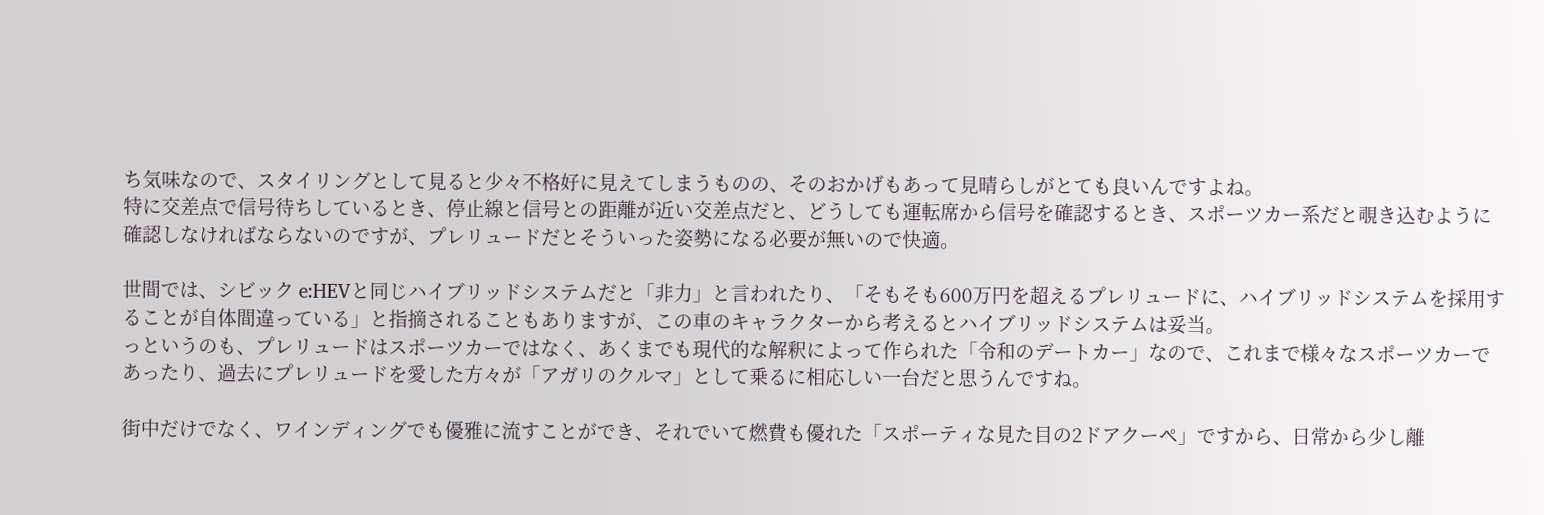ち気味なので、スタイリングとして見ると少々不格好に見えてしまうものの、そのおかげもあって見晴らしがとても良いんですよね。
特に交差点で信号待ちしているとき、停止線と信号との距離が近い交差点だと、どうしても運転席から信号を確認するとき、スポーツカー系だと覗き込むように確認しなければならないのですが、プレリュードだとそういった姿勢になる必要が無いので快適。

世間では、シビック e:HEVと同じハイブリッドシステムだと「非力」と言われたり、「そもそも600万円を超えるプレリュードに、ハイブリッドシステムを採用することが自体間違っている」と指摘されることもありますが、この車のキャラクターから考えるとハイブリッドシステムは妥当。
っというのも、プレリュードはスポーツカーではなく、あくまでも現代的な解釈によって作られた「令和のデートカー」なので、これまで様々なスポーツカーであったり、過去にプレリュードを愛した方々が「アガリのクルマ」として乗るに相応しい一台だと思うんですね。

街中だけでなく、ワインディングでも優雅に流すことができ、それでいて燃費も優れた「スポーティな見た目の2ドアクーペ」ですから、日常から少し離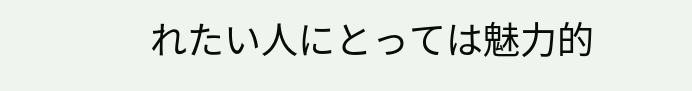れたい人にとっては魅力的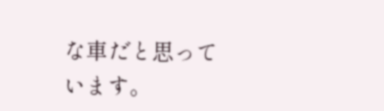な車だと思っています。